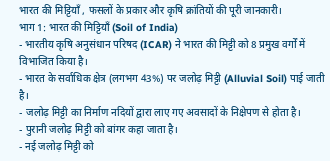भारत की मिट्टियाँ , फसलों के प्रकार और कृषि क्रांतियों की पूरी जानकारी।
भाग 1: भारत की मिट्टियाँ (Soil of India)
- भारतीय कृषि अनुसंधान परिषद (ICAR) ने भारत की मिट्टी को 8 प्रमुख वर्गों में विभाजित किया है।
- भारत के सर्वाधिक क्षेत्र (लगभग 43%) पर जलोढ़ मिट्टी (Alluvial Soil) पाई जाती है।
- जलोढ़ मिट्टी का निर्माण नदियों द्वारा लाए गए अवसादों के निक्षेपण से होता है।
- पुरानी जलोढ़ मिट्टी को बांगर कहा जाता है।
- नई जलोढ़ मिट्टी को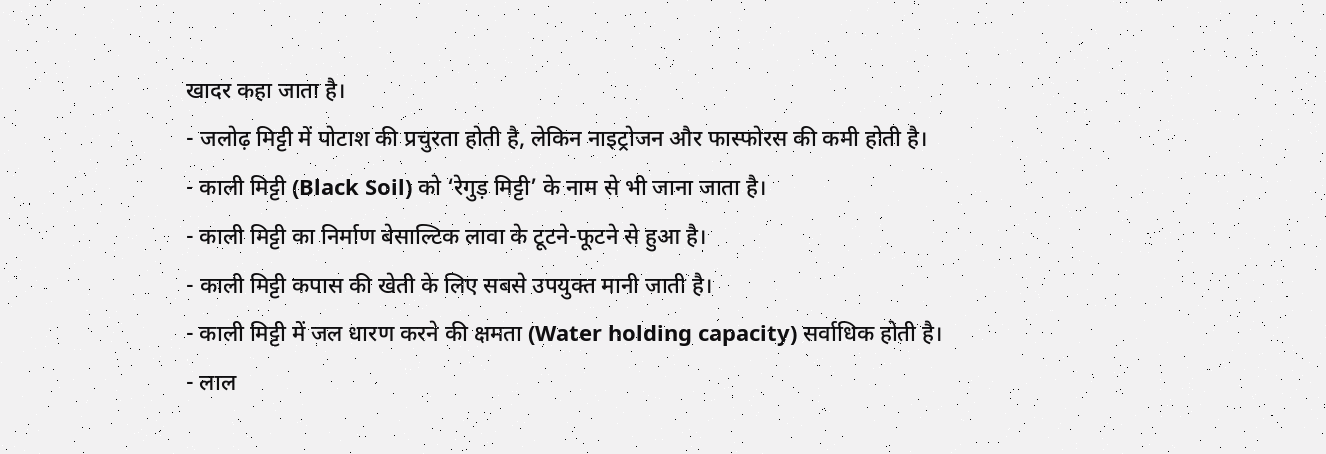खादर कहा जाता है।
- जलोढ़ मिट्टी में पोटाश की प्रचुरता होती है, लेकिन नाइट्रोजन और फास्फोरस की कमी होती है।
- काली मिट्टी (Black Soil) को ‘रेगुड़ मिट्टी’ के नाम से भी जाना जाता है।
- काली मिट्टी का निर्माण बेसाल्टिक लावा के टूटने-फूटने से हुआ है।
- काली मिट्टी कपास की खेती के लिए सबसे उपयुक्त मानी जाती है।
- काली मिट्टी में जल धारण करने की क्षमता (Water holding capacity) सर्वाधिक होती है।
- लाल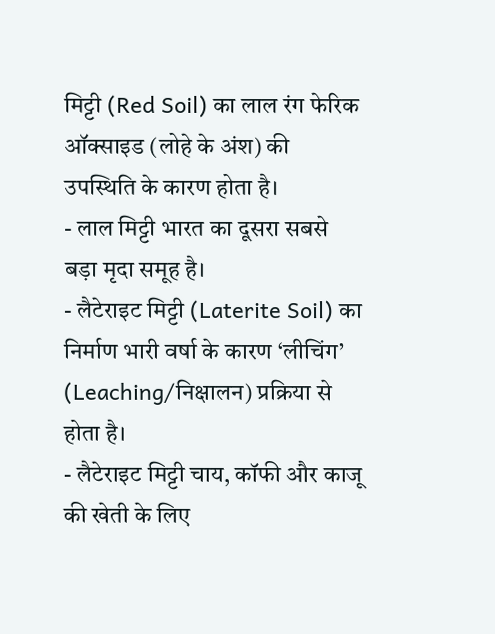मिट्टी (Red Soil) का लाल रंग फेरिक ऑक्साइड (लोहे के अंश) की उपस्थिति के कारण होता है।
- लाल मिट्टी भारत का दूसरा सबसे बड़ा मृदा समूह है।
- लैटेराइट मिट्टी (Laterite Soil) का निर्माण भारी वर्षा के कारण ‘लीचिंग’ (Leaching/निक्षालन) प्रक्रिया से होता है।
- लैटेराइट मिट्टी चाय, कॉफी और काजू की खेती के लिए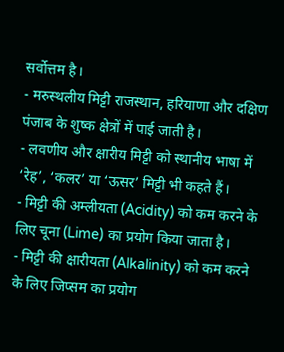सर्वोत्तम है।
- मरुस्थलीय मिट्टी राजस्थान, हरियाणा और दक्षिण पंजाब के शुष्क क्षेत्रों में पाई जाती है।
- लवणीय और क्षारीय मिट्टी को स्थानीय भाषा में ‘रेह’, ‘कलर’ या ‘ऊसर’ मिट्टी भी कहते हैं।
- मिट्टी की अम्लीयता (Acidity) को कम करने के लिए चूना (Lime) का प्रयोग किया जाता है।
- मिट्टी की क्षारीयता (Alkalinity) को कम करने के लिए जिप्सम का प्रयोग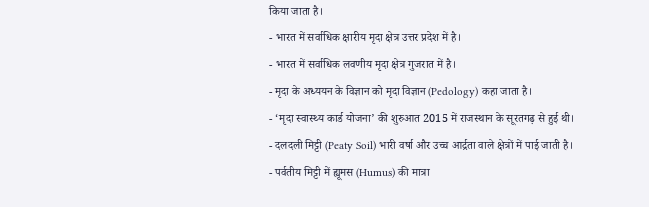किया जाता है।
- भारत में सर्वाधिक क्षारीय मृदा क्षेत्र उत्तर प्रदेश में है।
- भारत में सर्वाधिक लवणीय मृदा क्षेत्र गुजरात में है।
- मृदा के अध्ययन के विज्ञान को मृदा विज्ञान (Pedology) कहा जाता है।
- ‘मृदा स्वास्थ्य कार्ड योजना’ की शुरुआत 2015 में राजस्थान के सूरतगढ़ से हुई थी।
- दलदली मिट्टी (Peaty Soil) भारी वर्षा और उच्च आर्द्रता वाले क्षेत्रों में पाई जाती है।
- पर्वतीय मिट्टी में ह्यूमस (Humus) की मात्रा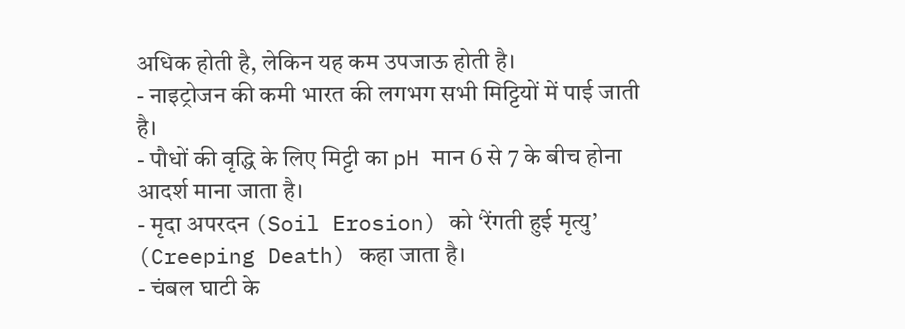अधिक होती है, लेकिन यह कम उपजाऊ होती है।
- नाइट्रोजन की कमी भारत की लगभग सभी मिट्टियों में पाई जाती है।
- पौधों की वृद्धि के लिए मिट्टी का pH मान 6 से 7 के बीच होना आदर्श माना जाता है।
- मृदा अपरदन (Soil Erosion) को ‘रेंगती हुई मृत्यु’ (Creeping Death) कहा जाता है।
- चंबल घाटी के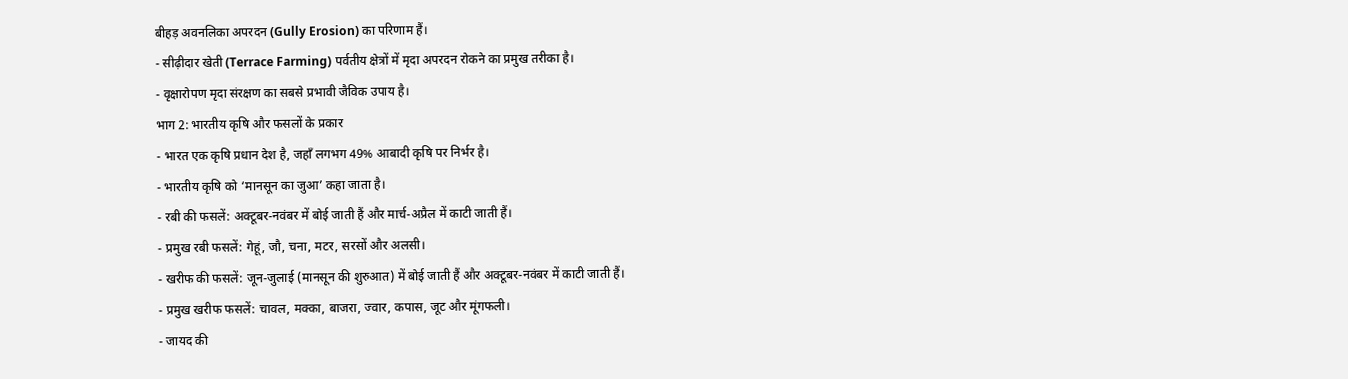बीहड़ अवनलिका अपरदन (Gully Erosion) का परिणाम हैं।
- सीढ़ीदार खेती (Terrace Farming) पर्वतीय क्षेत्रों में मृदा अपरदन रोकने का प्रमुख तरीका है।
- वृक्षारोपण मृदा संरक्षण का सबसे प्रभावी जैविक उपाय है।
भाग 2: भारतीय कृषि और फसलों के प्रकार
- भारत एक कृषि प्रधान देश है, जहाँ लगभग 49% आबादी कृषि पर निर्भर है।
- भारतीय कृषि को ‘मानसून का जुआ’ कहा जाता है।
- रबी की फसलें: अक्टूबर-नवंबर में बोई जाती हैं और मार्च-अप्रैल में काटी जाती हैं।
- प्रमुख रबी फसलें: गेहूं, जौ, चना, मटर, सरसों और अलसी।
- खरीफ की फसलें: जून-जुलाई (मानसून की शुरुआत) में बोई जाती हैं और अक्टूबर-नवंबर में काटी जाती हैं।
- प्रमुख खरीफ फसलें: चावल, मक्का, बाजरा, ज्वार, कपास, जूट और मूंगफली।
- जायद की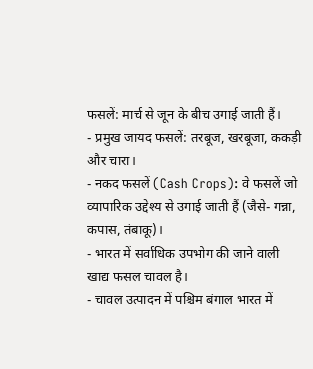फसलें: मार्च से जून के बीच उगाई जाती हैं।
- प्रमुख जायद फसलें: तरबूज, खरबूजा, ककड़ी और चारा।
- नकद फसलें (Cash Crops): वे फसलें जो व्यापारिक उद्देश्य से उगाई जाती हैं (जैसे- गन्ना, कपास, तंबाकू)।
- भारत में सर्वाधिक उपभोग की जाने वाली खाद्य फसल चावल है।
- चावल उत्पादन में पश्चिम बंगाल भारत में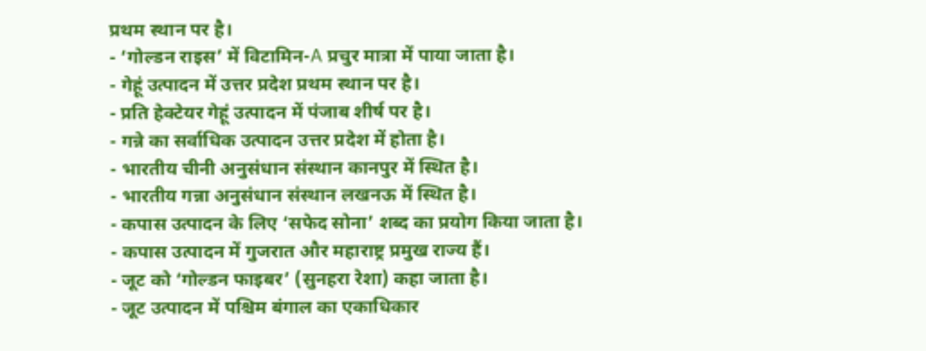प्रथम स्थान पर है।
- ‘गोल्डन राइस’ में विटामिन-A प्रचुर मात्रा में पाया जाता है।
- गेहूं उत्पादन में उत्तर प्रदेश प्रथम स्थान पर है।
- प्रति हेक्टेयर गेहूं उत्पादन में पंजाब शीर्ष पर है।
- गन्ने का सर्वाधिक उत्पादन उत्तर प्रदेश में होता है।
- भारतीय चीनी अनुसंधान संस्थान कानपुर में स्थित है।
- भारतीय गन्ना अनुसंधान संस्थान लखनऊ में स्थित है।
- कपास उत्पादन के लिए ‘सफेद सोना’ शब्द का प्रयोग किया जाता है।
- कपास उत्पादन में गुजरात और महाराष्ट्र प्रमुख राज्य हैं।
- जूट को ‘गोल्डन फाइबर’ (सुनहरा रेशा) कहा जाता है।
- जूट उत्पादन में पश्चिम बंगाल का एकाधिकार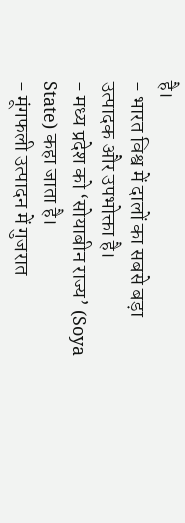है।
- भारत विश्व में दालों का सबसे बड़ा उत्पादक और उपभोक्ता है।
- मध्य प्रदेश को ‘सोयाबीन राज्य’ (Soya State) कहा जाता है।
- मूंगफली उत्पादन में गुजरात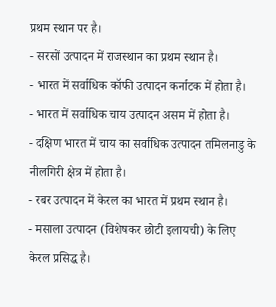प्रथम स्थान पर है।
- सरसों उत्पादन में राजस्थान का प्रथम स्थान है।
- भारत में सर्वाधिक कॉफी उत्पादन कर्नाटक में होता है।
- भारत में सर्वाधिक चाय उत्पादन असम में होता है।
- दक्षिण भारत में चाय का सर्वाधिक उत्पादन तमिलनाडु के नीलगिरी क्षेत्र में होता है।
- रबर उत्पादन में केरल का भारत में प्रथम स्थान है।
- मसाला उत्पादन (विशेषकर छोटी इलायची) के लिए केरल प्रसिद्ध है।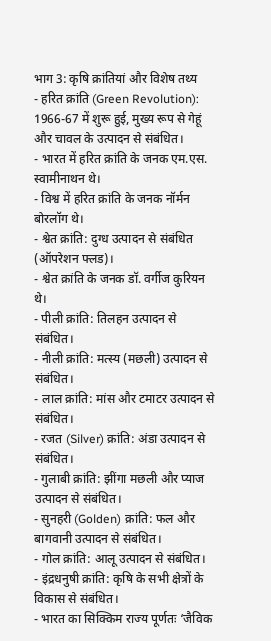भाग 3: कृषि क्रांतियां और विशेष तथ्य
- हरित क्रांति (Green Revolution): 1966-67 में शुरू हुई, मुख्य रूप से गेहूं और चावल के उत्पादन से संबंधित।
- भारत में हरित क्रांति के जनक एम.एस. स्वामीनाथन थे।
- विश्व में हरित क्रांति के जनक नॉर्मन बोरलॉग थे।
- श्वेत क्रांति: दुग्ध उत्पादन से संबंधित (ऑपरेशन फ्लड)।
- श्वेत क्रांति के जनक डॉ. वर्गीज कुरियन थे।
- पीली क्रांति: तिलहन उत्पादन से संबंधित।
- नीली क्रांति: मत्स्य (मछली) उत्पादन से संबंधित।
- लाल क्रांति: मांस और टमाटर उत्पादन से संबंधित।
- रजत (Silver) क्रांति: अंडा उत्पादन से संबंधित।
- गुलाबी क्रांति: झींगा मछली और प्याज उत्पादन से संबंधित।
- सुनहरी (Golden) क्रांति: फल और बागवानी उत्पादन से संबंधित।
- गोल क्रांति: आलू उत्पादन से संबंधित।
- इंद्रधनुषी क्रांति: कृषि के सभी क्षेत्रों के विकास से संबंधित।
- भारत का सिक्किम राज्य पूर्णतः ‘जैविक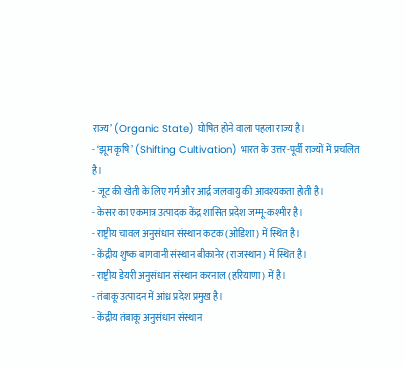राज्य’ (Organic State) घोषित होने वाला पहला राज्य है।
- ‘झूम कृषि’ (Shifting Cultivation) भारत के उत्तर-पूर्वी राज्यों में प्रचलित है।
- जूट की खेती के लिए गर्म और आर्द्र जलवायु की आवश्यकता होती है।
- केसर का एकमात्र उत्पादक केंद्र शासित प्रदेश जम्मू-कश्मीर है।
- राष्ट्रीय चावल अनुसंधान संस्थान कटक (ओडिशा) में स्थित है।
- केंद्रीय शुष्क बागवानी संस्थान बीकानेर (राजस्थान) में स्थित है।
- राष्ट्रीय डेयरी अनुसंधान संस्थान करनाल (हरियाणा) में है।
- तंबाकू उत्पादन में आंध्र प्रदेश प्रमुख है।
- केंद्रीय तंबाकू अनुसंधान संस्थान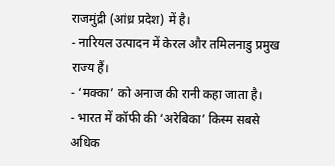राजमुंद्री (आंध्र प्रदेश) में है।
- नारियल उत्पादन में केरल और तमिलनाडु प्रमुख राज्य हैं।
- ‘मक्का’ को अनाज की रानी कहा जाता है।
- भारत में कॉफी की ‘अरेबिका’ किस्म सबसे अधिक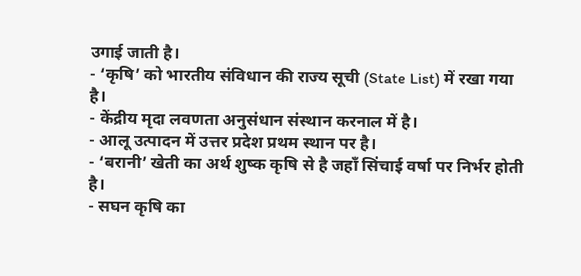उगाई जाती है।
- ‘कृषि’ को भारतीय संविधान की राज्य सूची (State List) में रखा गया है।
- केंद्रीय मृदा लवणता अनुसंधान संस्थान करनाल में है।
- आलू उत्पादन में उत्तर प्रदेश प्रथम स्थान पर है।
- ‘बरानी’ खेती का अर्थ शुष्क कृषि से है जहाँ सिंचाई वर्षा पर निर्भर होती है।
- सघन कृषि का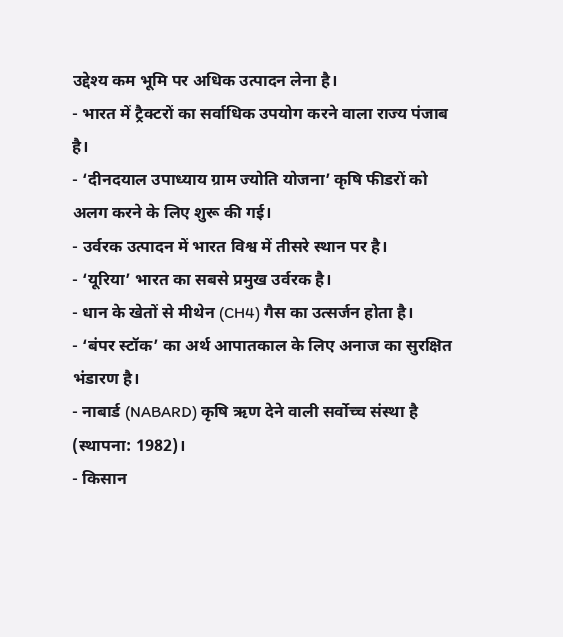उद्देश्य कम भूमि पर अधिक उत्पादन लेना है।
- भारत में ट्रैक्टरों का सर्वाधिक उपयोग करने वाला राज्य पंजाब है।
- ‘दीनदयाल उपाध्याय ग्राम ज्योति योजना’ कृषि फीडरों को अलग करने के लिए शुरू की गई।
- उर्वरक उत्पादन में भारत विश्व में तीसरे स्थान पर है।
- ‘यूरिया’ भारत का सबसे प्रमुख उर्वरक है।
- धान के खेतों से मीथेन (CH4) गैस का उत्सर्जन होता है।
- ‘बंपर स्टॉक’ का अर्थ आपातकाल के लिए अनाज का सुरक्षित भंडारण है।
- नाबार्ड (NABARD) कृषि ऋण देने वाली सर्वोच्च संस्था है (स्थापना: 1982)।
- किसान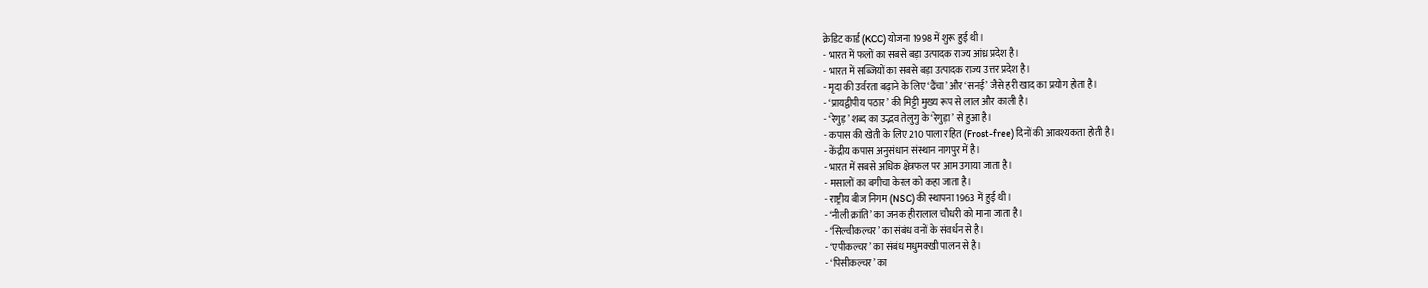क्रेडिट कार्ड (KCC) योजना 1998 में शुरू हुई थी।
- भारत में फलों का सबसे बड़ा उत्पादक राज्य आंध्र प्रदेश है।
- भारत में सब्जियों का सबसे बड़ा उत्पादक राज्य उत्तर प्रदेश है।
- मृदा की उर्वरता बढ़ाने के लिए ‘ढैंचा’ और ‘सनई’ जैसे हरी खाद का प्रयोग होता है।
- ‘प्रायद्वीपीय पठार’ की मिट्टी मुख्य रूप से लाल और काली है।
- ‘रेगुड़’ शब्द का उद्भव तेलुगु के ‘रेगुड़ा’ से हुआ है।
- कपास की खेती के लिए 210 पाला रहित (Frost-free) दिनों की आवश्यकता होती है।
- केंद्रीय कपास अनुसंधान संस्थान नागपुर में है।
- भारत में सबसे अधिक क्षेत्रफल पर आम उगाया जाता है।
- मसालों का बगीचा केरल को कहा जाता है।
- राष्ट्रीय बीज निगम (NSC) की स्थापना 1963 में हुई थी।
- ‘नीली क्रांति’ का जनक हीरालाल चौधरी को माना जाता है।
- ‘सिल्वीकल्चर’ का संबंध वनों के संवर्धन से है।
- ‘एपीकल्चर’ का संबंध मधुमक्खी पालन से है।
- ‘पिसीकल्चर’ का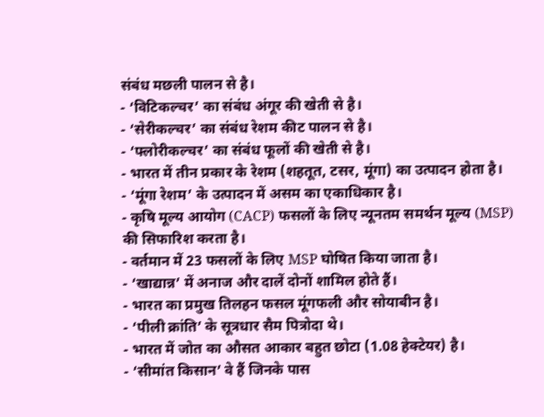संबंध मछली पालन से है।
- ‘विटिकल्चर’ का संबंध अंगूर की खेती से है।
- ‘सेरीकल्चर’ का संबंध रेशम कीट पालन से है।
- ‘फ्लोरीकल्चर’ का संबंध फूलों की खेती से है।
- भारत में तीन प्रकार के रेशम (शहतूत, टसर, मूंगा) का उत्पादन होता है।
- ‘मूंगा रेशम’ के उत्पादन में असम का एकाधिकार है।
- कृषि मूल्य आयोग (CACP) फसलों के लिए न्यूनतम समर्थन मूल्य (MSP) की सिफारिश करता है।
- वर्तमान में 23 फसलों के लिए MSP घोषित किया जाता है।
- ‘खाद्यान्न’ में अनाज और दालें दोनों शामिल होते हैं।
- भारत का प्रमुख तिलहन फसल मूंगफली और सोयाबीन है।
- ‘पीली क्रांति’ के सूत्रधार सैम पित्रोदा थे।
- भारत में जोत का औसत आकार बहुत छोटा (1.08 हेक्टेयर) है।
- ‘सीमांत किसान’ वे हैं जिनके पास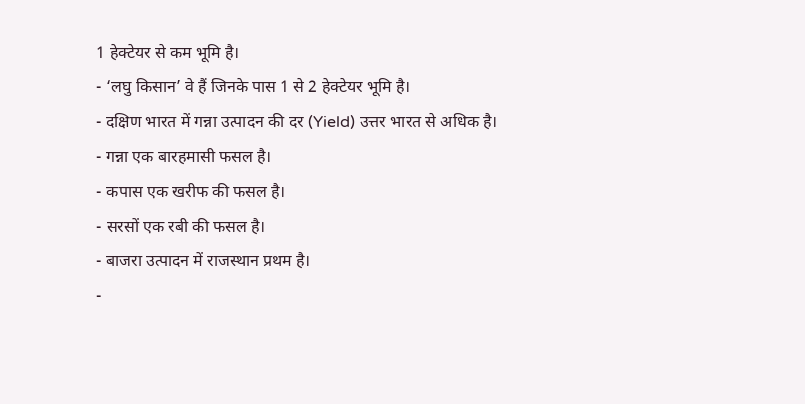1 हेक्टेयर से कम भूमि है।
- ‘लघु किसान’ वे हैं जिनके पास 1 से 2 हेक्टेयर भूमि है।
- दक्षिण भारत में गन्ना उत्पादन की दर (Yield) उत्तर भारत से अधिक है।
- गन्ना एक बारहमासी फसल है।
- कपास एक खरीफ की फसल है।
- सरसों एक रबी की फसल है।
- बाजरा उत्पादन में राजस्थान प्रथम है।
-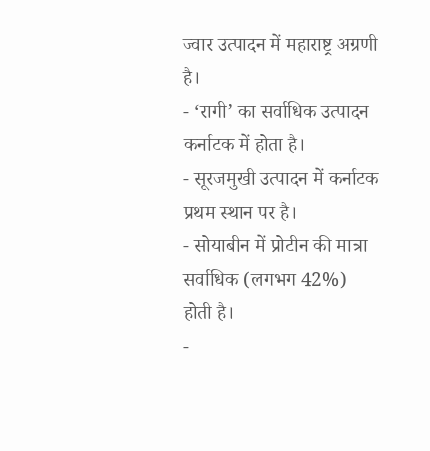ज्वार उत्पादन में महाराष्ट्र अग्रणी है।
- ‘रागी’ का सर्वाधिक उत्पादन कर्नाटक में होता है।
- सूरजमुखी उत्पादन में कर्नाटक प्रथम स्थान पर है।
- सोयाबीन में प्रोटीन की मात्रा सर्वाधिक (लगभग 42%) होती है।
-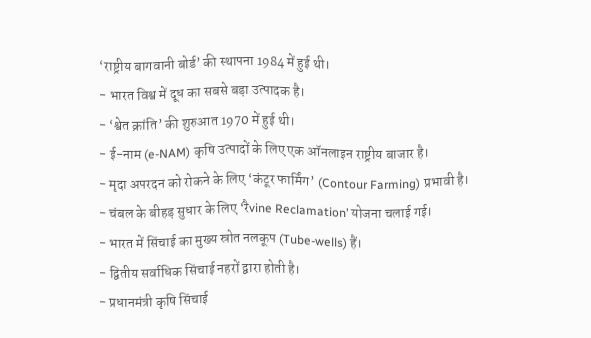‘राष्ट्रीय बागवानी बोर्ड’ की स्थापना 1984 में हुई थी।
- भारत विश्व में दूध का सबसे बड़ा उत्पादक है।
- ‘श्वेत क्रांति’ की शुरुआत 1970 में हुई थी।
- ई-नाम (e-NAM) कृषि उत्पादों के लिए एक ऑनलाइन राष्ट्रीय बाजार है।
- मृदा अपरदन को रोकने के लिए ‘कंटूर फार्मिंग’ (Contour Farming) प्रभावी है।
- चंबल के बीहड़ सुधार के लिए ‘रैvine Reclamation’ योजना चलाई गई।
- भारत में सिंचाई का मुख्य स्रोत नलकूप (Tube-wells) हैं।
- द्वितीय सर्वाधिक सिंचाई नहरों द्वारा होती है।
- प्रधानमंत्री कृषि सिंचाई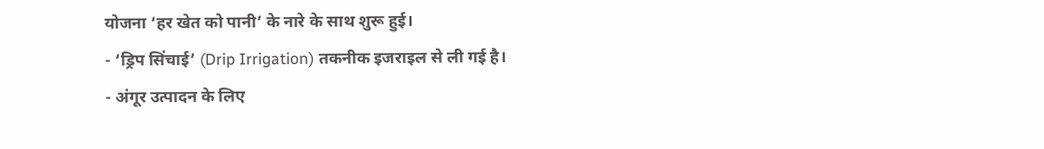योजना ‘हर खेत को पानी’ के नारे के साथ शुरू हुई।
- ‘ड्रिप सिंचाई’ (Drip Irrigation) तकनीक इजराइल से ली गई है।
- अंगूर उत्पादन के लिए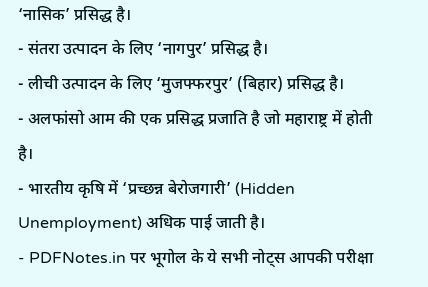‘नासिक’ प्रसिद्ध है।
- संतरा उत्पादन के लिए ‘नागपुर’ प्रसिद्ध है।
- लीची उत्पादन के लिए ‘मुजफ्फरपुर’ (बिहार) प्रसिद्ध है।
- अलफांसो आम की एक प्रसिद्ध प्रजाति है जो महाराष्ट्र में होती है।
- भारतीय कृषि में ‘प्रच्छन्न बेरोजगारी’ (Hidden Unemployment) अधिक पाई जाती है।
- PDFNotes.in पर भूगोल के ये सभी नोट्स आपकी परीक्षा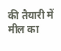की तैयारी में मील का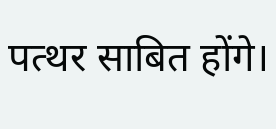पत्थर साबित होंगे।